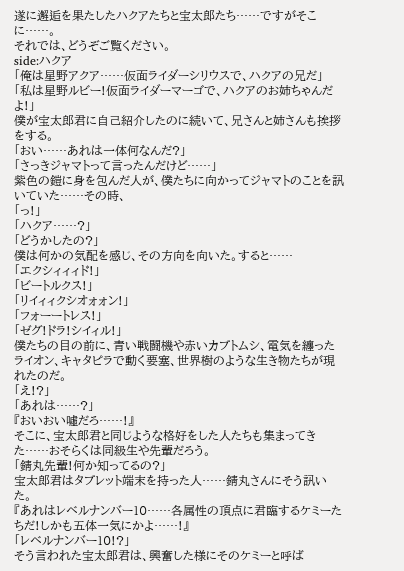遂に邂逅を果たしたハクアたちと宝太郎たち……ですがそこに……。
それでは、どうぞご覧ください。
side:ハクア
「俺は星野アクア……仮面ライダーシリウスで、ハクアの兄だ」
「私は星野ルビー!仮面ライダーマーゴで、ハクアのお姉ちゃんだよ!」
僕が宝太郎君に自己紹介したのに続いて、兄さんと姉さんも挨拶をする。
「おい……あれは一体何なんだ?」
「さっきジャマトって言ったんだけど……」
紫色の鎧に身を包んだ人が、僕たちに向かってジャマトのことを訊いていた……その時、
「っ!」
「ハクア……?」
「どうかしたの?」
僕は何かの気配を感じ、その方向を向いた。すると……
「エクシィィィド!」
「ビートルクス!」
「リイィィクシオォォン!」
「フォーートレス!」
「ゼグ!ドラ!シイィル!」
僕たちの目の前に、青い戦闘機や赤いカブトムシ、電気を纏ったライオン、キャタピラで動く要塞、世界樹のような生き物たちが現れたのだ。
「え!?」
「あれは……?」
『おいおい噓だろ……!』
そこに、宝太郎君と同じような格好をした人たちも集まってきた……おそらくは同級生や先輩だろう。
「錆丸先輩!何か知ってるの?」
宝太郎君はタブレット端末を持った人……錆丸さんにそう訊いた。
『あれはレベルナンバー10……各属性の頂点に君臨するケミーたちだ!しかも五体一気にかよ……!』
「レベルナンバー10!?」
そう言われた宝太郎君は、興奮した様にそのケミーと呼ば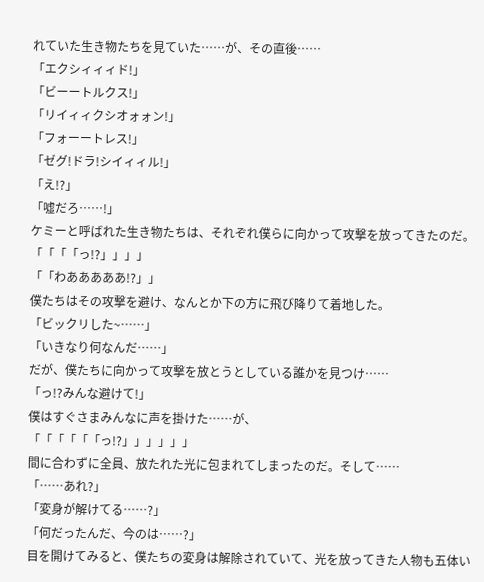れていた生き物たちを見ていた……が、その直後……
「エクシィィィド!」
「ビーートルクス!」
「リイィィクシオォォン!」
「フォーートレス!」
「ゼグ!ドラ!シイィィル!」
「え!?」
「噓だろ……!」
ケミーと呼ばれた生き物たちは、それぞれ僕らに向かって攻撃を放ってきたのだ。
「「「「っ!?」」」」
「「わあああああ!?」」
僕たちはその攻撃を避け、なんとか下の方に飛び降りて着地した。
「ビックリした~……」
「いきなり何なんだ……」
だが、僕たちに向かって攻撃を放とうとしている誰かを見つけ……
「っ!?みんな避けて!」
僕はすぐさまみんなに声を掛けた……が、
「「「「「「っ!?」」」」」」
間に合わずに全員、放たれた光に包まれてしまったのだ。そして……
「……あれ?」
「変身が解けてる……?」
「何だったんだ、今のは……?」
目を開けてみると、僕たちの変身は解除されていて、光を放ってきた人物も五体い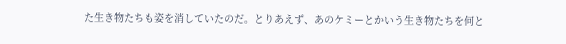た生き物たちも姿を消していたのだ。とりあえず、あのケミーとかいう生き物たちを何と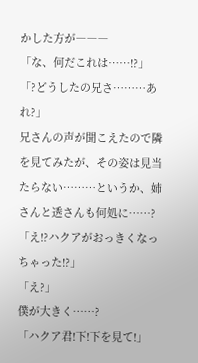かした方が―――
「な、何だこれは……!?」
「?どうしたの兄さ………あれ?」
兄さんの声が聞こえたので隣を見てみたが、その姿は見当たらない………というか、姉さんと透さんも何処に……?
「え!?ハクアがおっきくなっちゃった!?」
「え?」
僕が大きく……?
「ハクア君!下!下を見て!」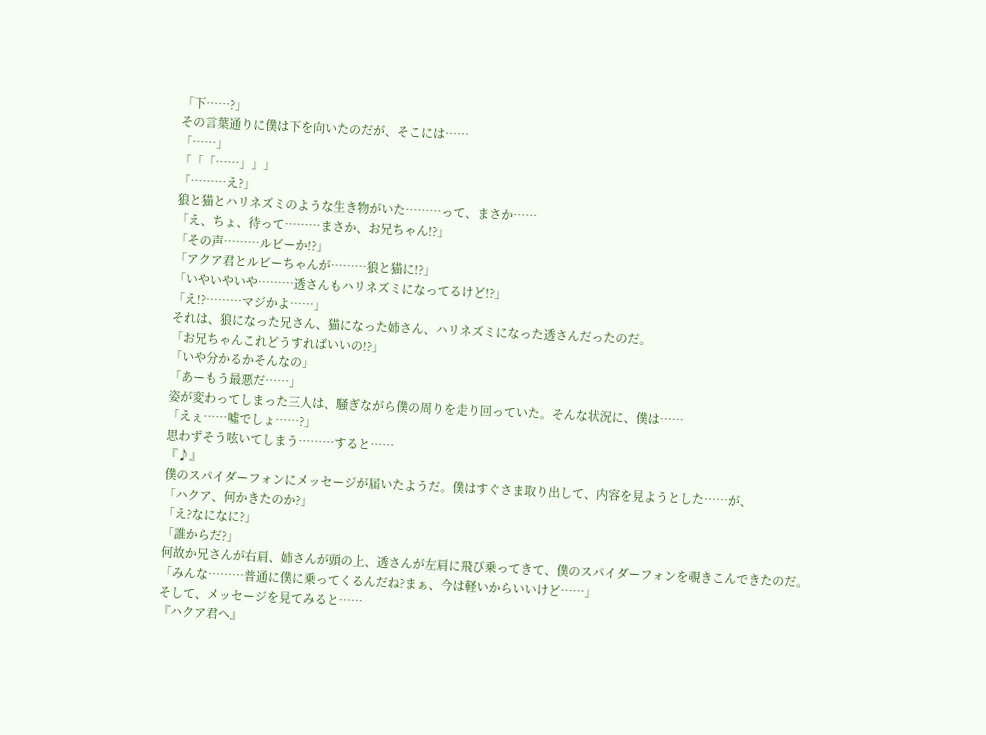「下……?」
その言葉通りに僕は下を向いたのだが、そこには……
「……」
「「「……」」」
「………え?」
狼と猫とハリネズミのような生き物がいた………って、まさか……
「え、ちょ、待って………まさか、お兄ちゃん!?」
「その声………ルビーか!?」
「アクア君とルビーちゃんが………狼と猫に!?」
「いやいやいや………透さんもハリネズミになってるけど!?」
「え!?………マジかよ……」
それは、狼になった兄さん、猫になった姉さん、ハリネズミになった透さんだったのだ。
「お兄ちゃんこれどうすればいいの!?」
「いや分かるかそんなの」
「あーもう最悪だ……」
姿が変わってしまった三人は、騒ぎながら僕の周りを走り回っていた。そんな状況に、僕は……
「えぇ……噓でしょ……?」
思わずそう呟いてしまう………すると……
『♪』
僕のスパイダーフォンにメッセージが届いたようだ。僕はすぐさま取り出して、内容を見ようとした……が、
「ハクア、何かきたのか?」
「え?なになに?」
「誰からだ?」
何故か兄さんが右肩、姉さんが頭の上、透さんが左肩に飛び乗ってきて、僕のスパイダーフォンを覗きこんできたのだ。
「みんな………普通に僕に乗ってくるんだね?まぁ、今は軽いからいいけど……」
そして、メッセージを見てみると……
『ハクア君へ』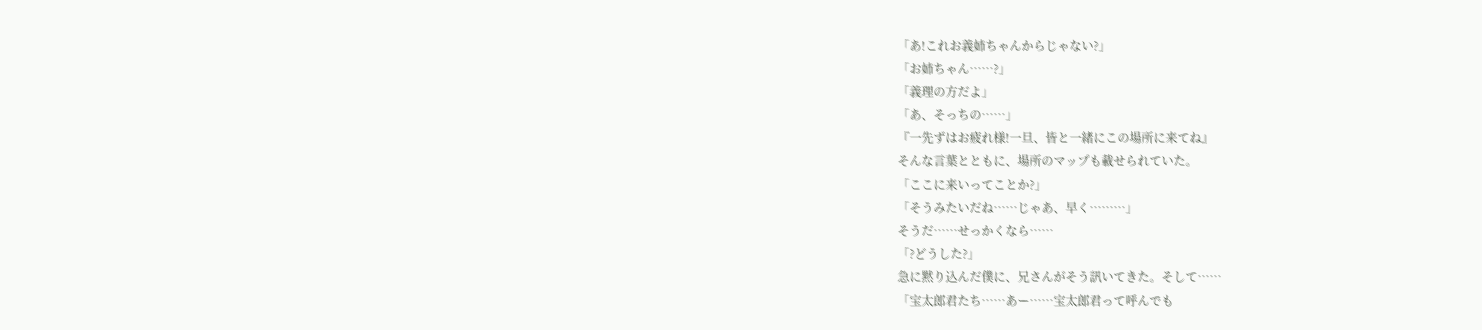「あ!これお義姉ちゃんからじゃない?」
「お姉ちゃん……?」
「義理の方だよ」
「あ、そっちの……」
『一先ずはお疲れ様!一旦、皆と一緒にこの場所に来てね』
そんな言葉とともに、場所のマップも載せられていた。
「ここに来いってことか?」
「そうみたいだね……じゃあ、早く………」
そうだ……せっかくなら……
「?どうした?」
急に黙り込んだ僕に、兄さんがそう訊いてきた。そして……
「宝太郎君たち……あー……宝太郎君って呼んでも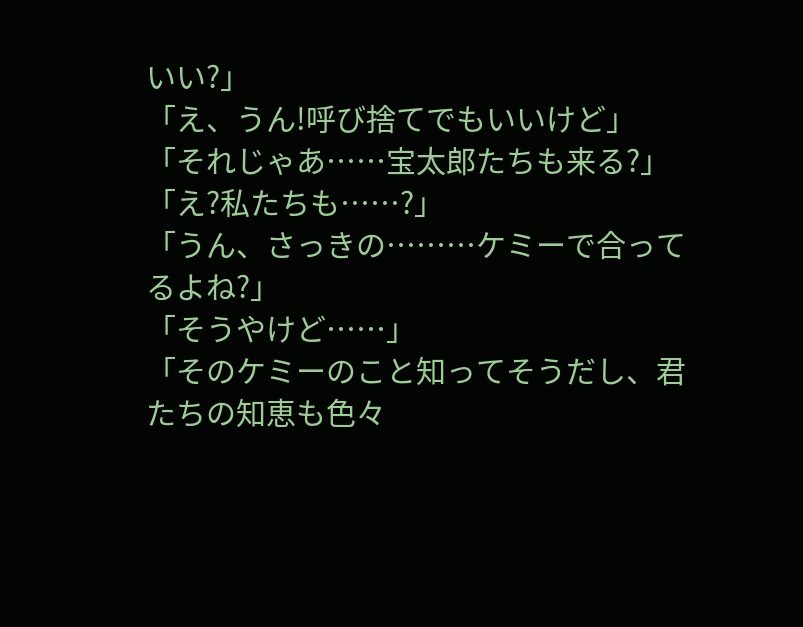いい?」
「え、うん!呼び捨てでもいいけど」
「それじゃあ……宝太郎たちも来る?」
「え?私たちも……?」
「うん、さっきの………ケミーで合ってるよね?」
「そうやけど……」
「そのケミーのこと知ってそうだし、君たちの知恵も色々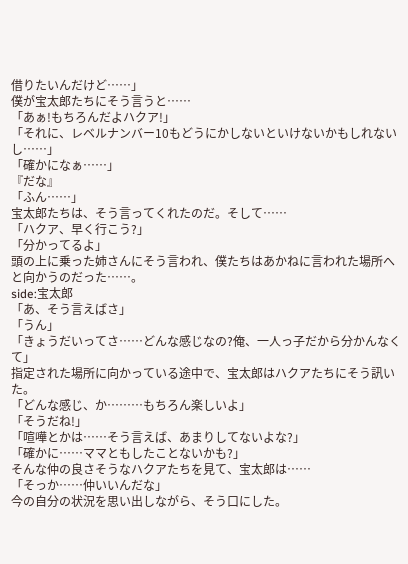借りたいんだけど……」
僕が宝太郎たちにそう言うと……
「あぁ!もちろんだよハクア!」
「それに、レベルナンバー10もどうにかしないといけないかもしれないし……」
「確かになぁ……」
『だな』
「ふん……」
宝太郎たちは、そう言ってくれたのだ。そして……
「ハクア、早く行こう?」
「分かってるよ」
頭の上に乗った姉さんにそう言われ、僕たちはあかねに言われた場所へと向かうのだった……。
side:宝太郎
「あ、そう言えばさ」
「うん」
「きょうだいってさ……どんな感じなの?俺、一人っ子だから分かんなくて」
指定された場所に向かっている途中で、宝太郎はハクアたちにそう訊いた。
「どんな感じ、か………もちろん楽しいよ」
「そうだね!」
「喧嘩とかは……そう言えば、あまりしてないよな?」
「確かに……ママともしたことないかも?」
そんな仲の良さそうなハクアたちを見て、宝太郎は……
「そっか……仲いいんだな」
今の自分の状況を思い出しながら、そう口にした。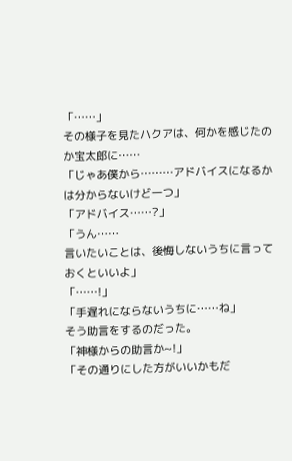「……」
その様子を見たハクアは、何かを感じたのか宝太郎に……
「じゃあ僕から………アドバイスになるかは分からないけど一つ」
「アドバイス……?」
「うん……
言いたいことは、後悔しないうちに言っておくといいよ」
「……!」
「手遅れにならないうちに……ね」
そう助言をするのだった。
「神様からの助言か~!」
「その通りにした方がいいかもだ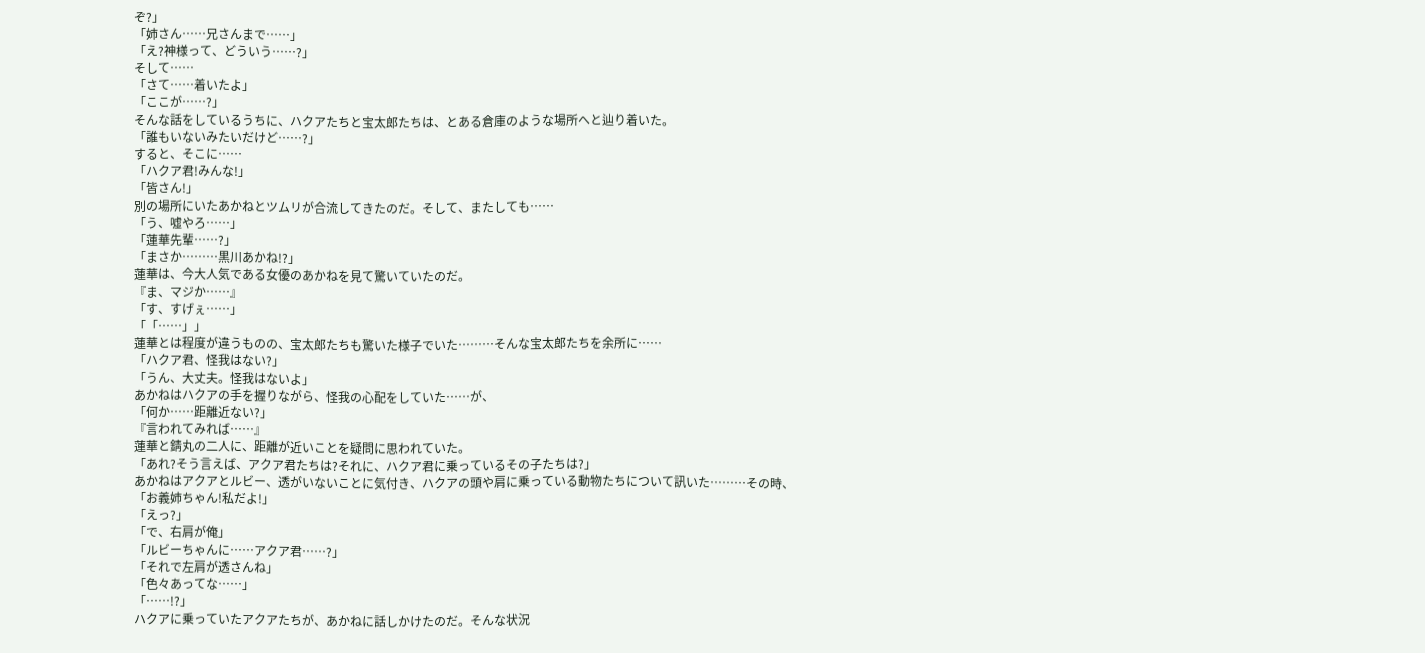ぞ?」
「姉さん……兄さんまで……」
「え?神様って、どういう……?」
そして……
「さて……着いたよ」
「ここが……?」
そんな話をしているうちに、ハクアたちと宝太郎たちは、とある倉庫のような場所へと辿り着いた。
「誰もいないみたいだけど……?」
すると、そこに……
「ハクア君!みんな!」
「皆さん!」
別の場所にいたあかねとツムリが合流してきたのだ。そして、またしても……
「う、噓やろ……」
「蓮華先輩……?」
「まさか………黒川あかね!?」
蓮華は、今大人気である女優のあかねを見て驚いていたのだ。
『ま、マジか……』
「す、すげぇ……」
「「……」」
蓮華とは程度が違うものの、宝太郎たちも驚いた様子でいた………そんな宝太郎たちを余所に……
「ハクア君、怪我はない?」
「うん、大丈夫。怪我はないよ」
あかねはハクアの手を握りながら、怪我の心配をしていた……が、
「何か……距離近ない?」
『言われてみれば……』
蓮華と錆丸の二人に、距離が近いことを疑問に思われていた。
「あれ?そう言えば、アクア君たちは?それに、ハクア君に乗っているその子たちは?」
あかねはアクアとルビー、透がいないことに気付き、ハクアの頭や肩に乗っている動物たちについて訊いた………その時、
「お義姉ちゃん!私だよ!」
「えっ?」
「で、右肩が俺」
「ルビーちゃんに……アクア君……?」
「それで左肩が透さんね」
「色々あってな……」
「……!?」
ハクアに乗っていたアクアたちが、あかねに話しかけたのだ。そんな状況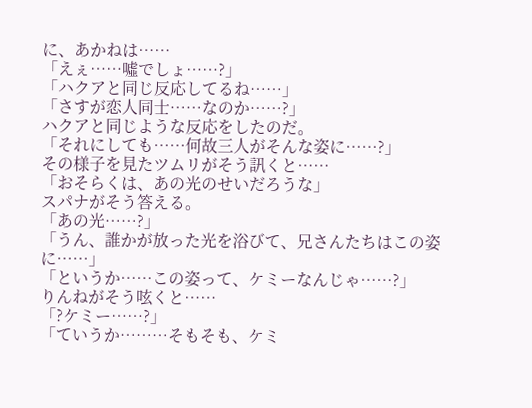に、あかねは……
「えぇ……噓でしょ……?」
「ハクアと同じ反応してるね……」
「さすが恋人同士……なのか……?」
ハクアと同じような反応をしたのだ。
「それにしても……何故三人がそんな姿に……?」
その様子を見たツムリがそう訊くと……
「おそらくは、あの光のせいだろうな」
スパナがそう答える。
「あの光……?」
「うん、誰かが放った光を浴びて、兄さんたちはこの姿に……」
「というか……この姿って、ケミーなんじゃ……?」
りんねがそう呟くと……
「?ケミー……?」
「ていうか………そもそも、ケミ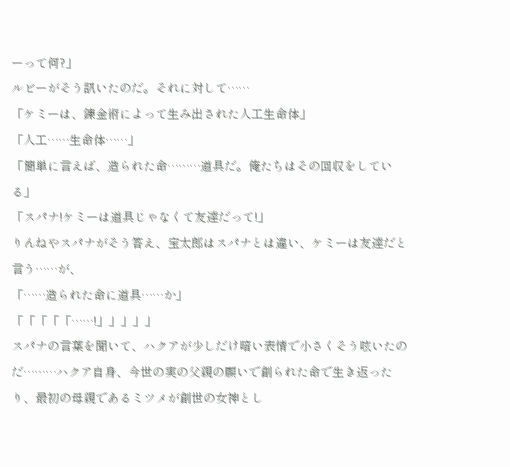ーって何?」
ルビーがそう訊いたのだ。それに対して……
「ケミーは、錬金術によって生み出された人工生命体」
「人工……生命体……」
「簡単に言えば、造られた命………道具だ。俺たちはその回収をしている」
「スパナ!ケミーは道具じゃなくて友達だって!」
りんねやスパナがそう答え、宝太郎はスパナとは違い、ケミーは友達だと言う……が、
「……造られた命に道具……か」
「「「「「……!」」」」」
スパナの言葉を聞いて、ハクアが少しだけ暗い表情で小さくそう呟いたのだ………ハクア自身、今世の実の父親の願いで創られた命で生き返ったり、最初の母親であるミツメが創世の女神とし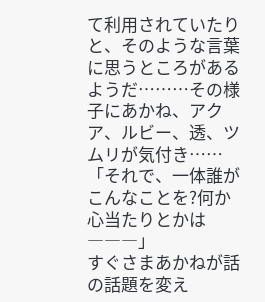て利用されていたりと、そのような言葉に思うところがあるようだ………その様子にあかね、アクア、ルビー、透、ツムリが気付き……
「それで、一体誰がこんなことを?何か心当たりとかは―――」
すぐさまあかねが話の話題を変え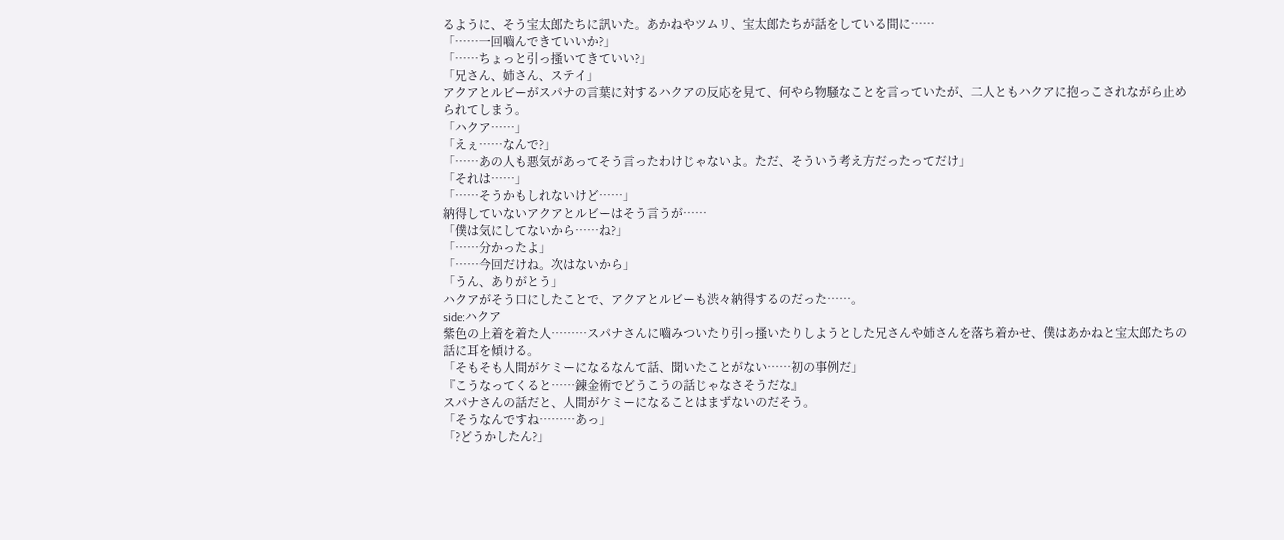るように、そう宝太郎たちに訊いた。あかねやツムリ、宝太郎たちが話をしている間に……
「……一回嚙んできていいか?」
「……ちょっと引っ搔いてきていい?」
「兄さん、姉さん、ステイ」
アクアとルビーがスパナの言葉に対するハクアの反応を見て、何やら物騒なことを言っていたが、二人ともハクアに抱っこされながら止められてしまう。
「ハクア……」
「えぇ……なんで?」
「……あの人も悪気があってそう言ったわけじゃないよ。ただ、そういう考え方だったってだけ」
「それは……」
「……そうかもしれないけど……」
納得していないアクアとルビーはそう言うが……
「僕は気にしてないから……ね?」
「……分かったよ」
「……今回だけね。次はないから」
「うん、ありがとう」
ハクアがそう口にしたことで、アクアとルビーも渋々納得するのだった……。
side:ハクア
紫色の上着を着た人………スパナさんに嚙みついたり引っ搔いたりしようとした兄さんや姉さんを落ち着かせ、僕はあかねと宝太郎たちの話に耳を傾ける。
「そもそも人間がケミーになるなんて話、聞いたことがない……初の事例だ」
『こうなってくると……錬金術でどうこうの話じゃなさそうだな』
スパナさんの話だと、人間がケミーになることはまずないのだそう。
「そうなんですね………あっ」
「?どうかしたん?」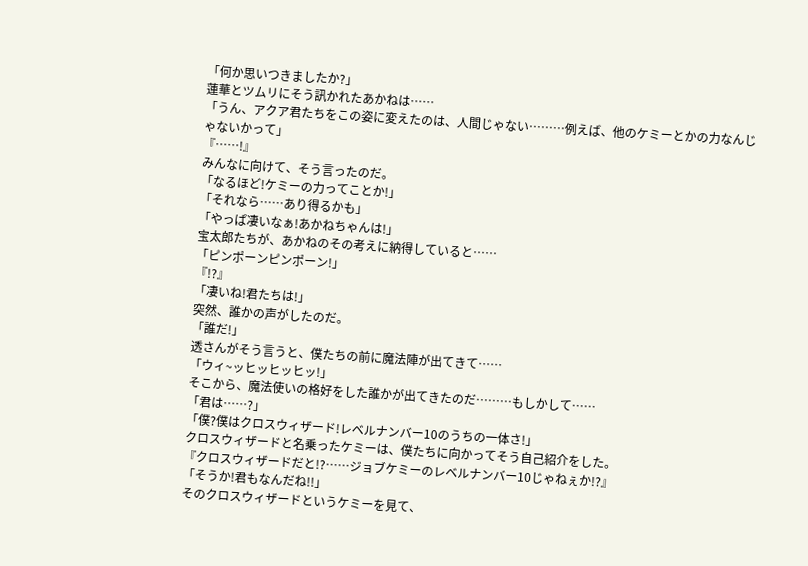「何か思いつきましたか?」
蓮華とツムリにそう訊かれたあかねは……
「うん、アクア君たちをこの姿に変えたのは、人間じゃない………例えば、他のケミーとかの力なんじゃないかって」
『……!』
みんなに向けて、そう言ったのだ。
「なるほど!ケミーの力ってことか!」
「それなら……あり得るかも」
「やっぱ凄いなぁ!あかねちゃんは!」
宝太郎たちが、あかねのその考えに納得していると……
「ピンポーンピンポーン!」
『!?』
「凄いね!君たちは!」
突然、誰かの声がしたのだ。
「誰だ!」
透さんがそう言うと、僕たちの前に魔法陣が出てきて……
「ウィ~ッヒッヒッヒッ!」
そこから、魔法使いの格好をした誰かが出てきたのだ………もしかして……
「君は……?」
「僕?僕はクロスウィザード!レベルナンバー10のうちの一体さ!」
クロスウィザードと名乗ったケミーは、僕たちに向かってそう自己紹介をした。
『クロスウィザードだと!?……ジョブケミーのレベルナンバー10じゃねぇか!?』
「そうか!君もなんだね!!」
そのクロスウィザードというケミーを見て、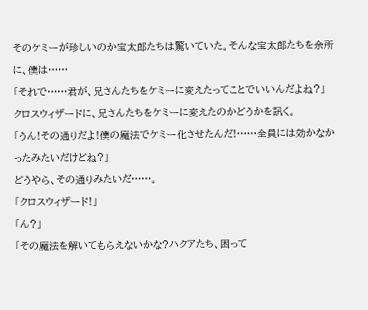そのケミーが珍しいのか宝太郎たちは驚いていた。そんな宝太郎たちを余所に、僕は……
「それで……君が、兄さんたちをケミーに変えたってことでいいんだよね?」
クロスウィザードに、兄さんたちをケミーに変えたのかどうかを訊く。
「うん!その通りだよ!僕の魔法でケミー化させたんだ!……全員には効かなかったみたいだけどね?」
どうやら、その通りみたいだ……。
「クロスウィザード!」
「ん?」
「その魔法を解いてもらえないかな?ハクアたち、困って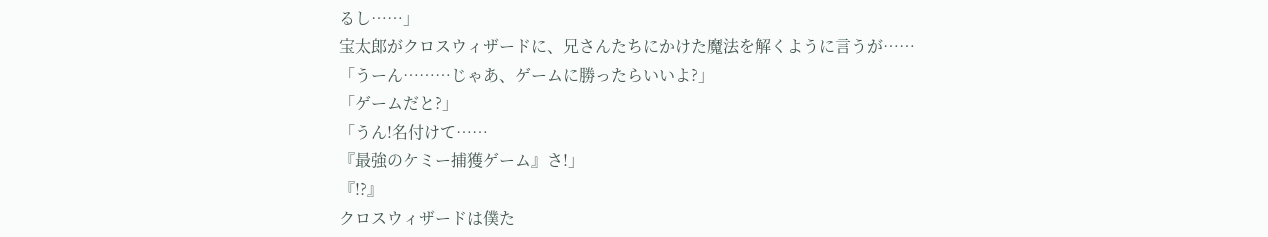るし……」
宝太郎がクロスウィザードに、兄さんたちにかけた魔法を解くように言うが……
「うーん………じゃあ、ゲームに勝ったらいいよ?」
「ゲームだと?」
「うん!名付けて……
『最強のケミー捕獲ゲーム』さ!」
『!?』
クロスウィザードは僕た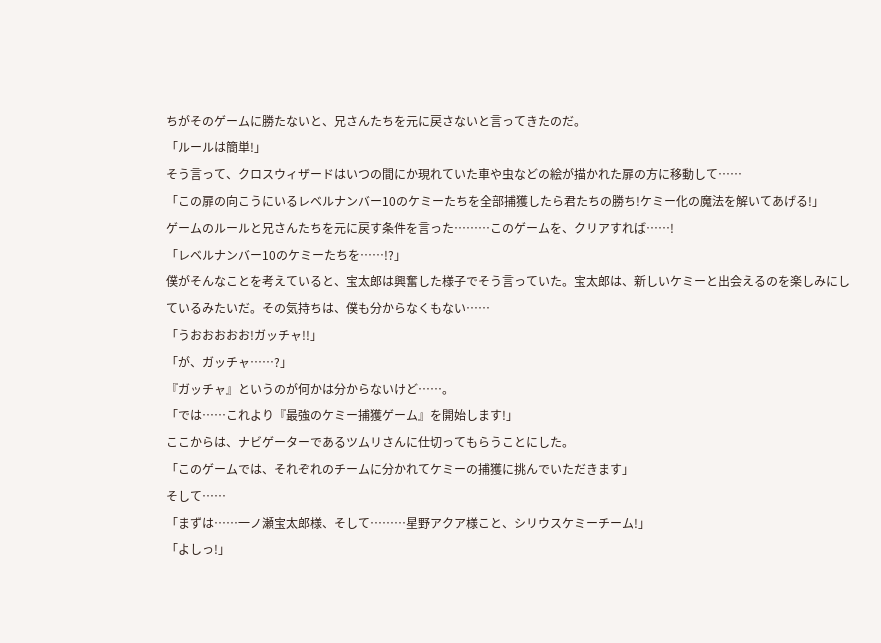ちがそのゲームに勝たないと、兄さんたちを元に戻さないと言ってきたのだ。
「ルールは簡単!」
そう言って、クロスウィザードはいつの間にか現れていた車や虫などの絵が描かれた扉の方に移動して……
「この扉の向こうにいるレベルナンバー10のケミーたちを全部捕獲したら君たちの勝ち!ケミー化の魔法を解いてあげる!」
ゲームのルールと兄さんたちを元に戻す条件を言った………このゲームを、クリアすれば……!
「レベルナンバー10のケミーたちを……!?」
僕がそんなことを考えていると、宝太郎は興奮した様子でそう言っていた。宝太郎は、新しいケミーと出会えるのを楽しみにしているみたいだ。その気持ちは、僕も分からなくもない……
「うおおおおお!ガッチャ!!」
「が、ガッチャ……?」
『ガッチャ』というのが何かは分からないけど……。
「では……これより『最強のケミー捕獲ゲーム』を開始します!」
ここからは、ナビゲーターであるツムリさんに仕切ってもらうことにした。
「このゲームでは、それぞれのチームに分かれてケミーの捕獲に挑んでいただきます」
そして……
「まずは……一ノ瀬宝太郎様、そして………星野アクア様こと、シリウスケミーチーム!」
「よしっ!」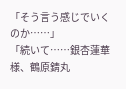「そう言う感じでいくのか……」
「続いて……銀杏蓮華様、鶴原錆丸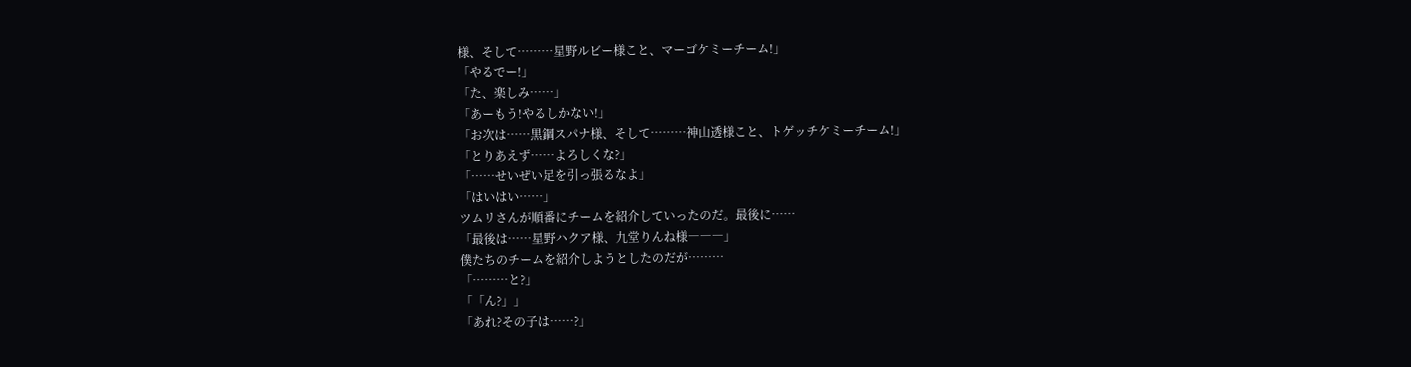様、そして………星野ルビー様こと、マーゴケミーチーム!」
「やるでー!」
「た、楽しみ……」
「あーもう!やるしかない!」
「お次は……黒鋼スパナ様、そして………神山透様こと、トゲッチケミーチーム!」
「とりあえず……よろしくな?」
「……せいぜい足を引っ張るなよ」
「はいはい……」
ツムリさんが順番にチームを紹介していったのだ。最後に……
「最後は……星野ハクア様、九堂りんね様―――」
僕たちのチームを紹介しようとしたのだが………
「………と?」
「「ん?」」
「あれ?その子は……?」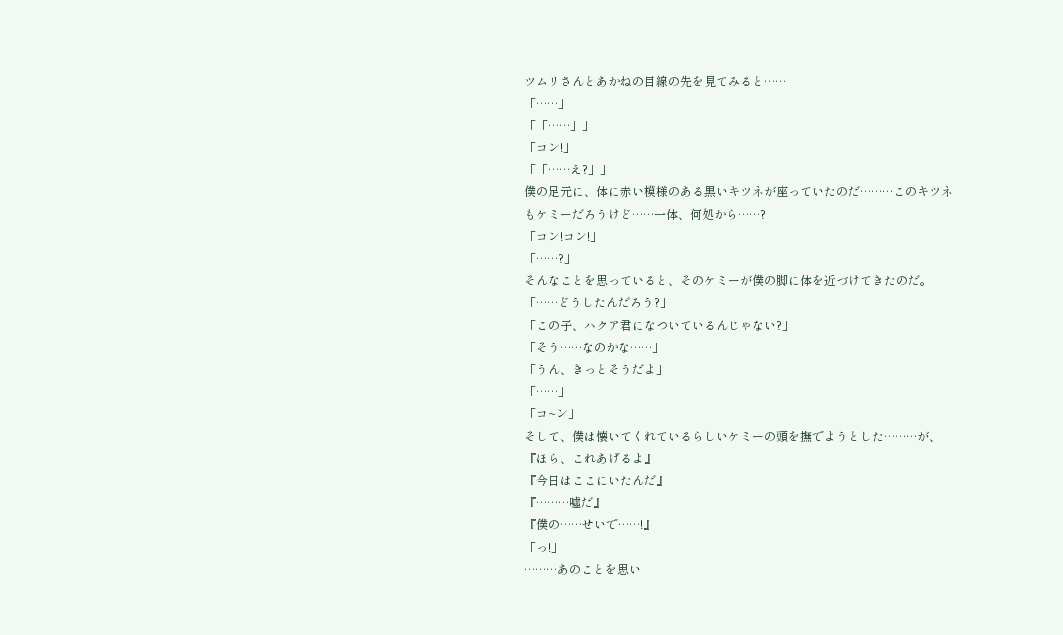ツムリさんとあかねの目線の先を見てみると……
「……」
「「……」」
「コン!」
「「……え?」」
僕の足元に、体に赤い模様のある黒いキツネが座っていたのだ………このキツネもケミーだろうけど……一体、何処から……?
「コン!コン!」
「……?」
そんなことを思っていると、そのケミーが僕の脚に体を近づけてきたのだ。
「……どうしたんだろう?」
「この子、ハクア君になついているんじゃない?」
「そう……なのかな……」
「うん、きっとそうだよ」
「……」
「コ~ン」
そして、僕は懐いてくれているらしいケミーの頭を撫でようとした………が、
『ほら、これあげるよ』
『今日はここにいたんだ』
『………噓だ』
『僕の……せいで……!』
「っ!」
………あのことを思い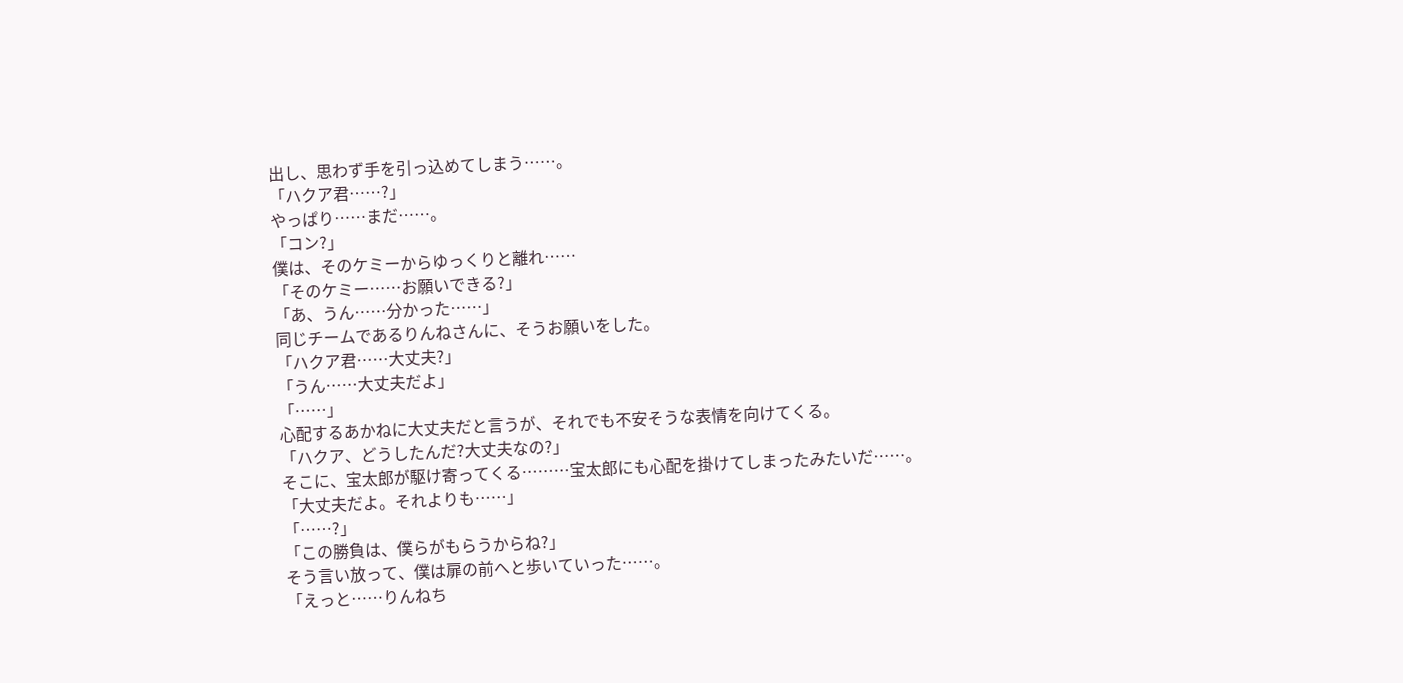出し、思わず手を引っ込めてしまう……。
「ハクア君……?」
やっぱり……まだ……。
「コン?」
僕は、そのケミーからゆっくりと離れ……
「そのケミー……お願いできる?」
「あ、うん……分かった……」
同じチームであるりんねさんに、そうお願いをした。
「ハクア君……大丈夫?」
「うん……大丈夫だよ」
「……」
心配するあかねに大丈夫だと言うが、それでも不安そうな表情を向けてくる。
「ハクア、どうしたんだ?大丈夫なの?」
そこに、宝太郎が駆け寄ってくる………宝太郎にも心配を掛けてしまったみたいだ……。
「大丈夫だよ。それよりも……」
「……?」
「この勝負は、僕らがもらうからね?」
そう言い放って、僕は扉の前へと歩いていった……。
「えっと……りんねち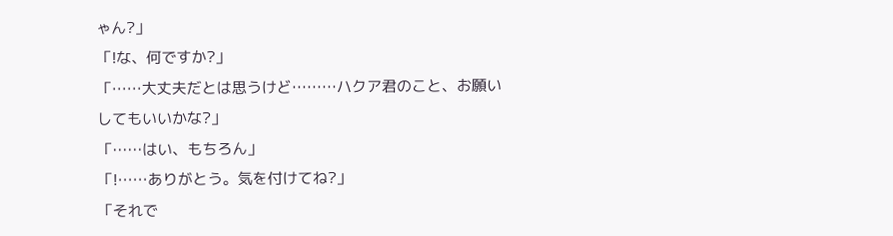ゃん?」
「!な、何ですか?」
「……大丈夫だとは思うけど………ハクア君のこと、お願いしてもいいかな?」
「……はい、もちろん」
「!……ありがとう。気を付けてね?」
「それで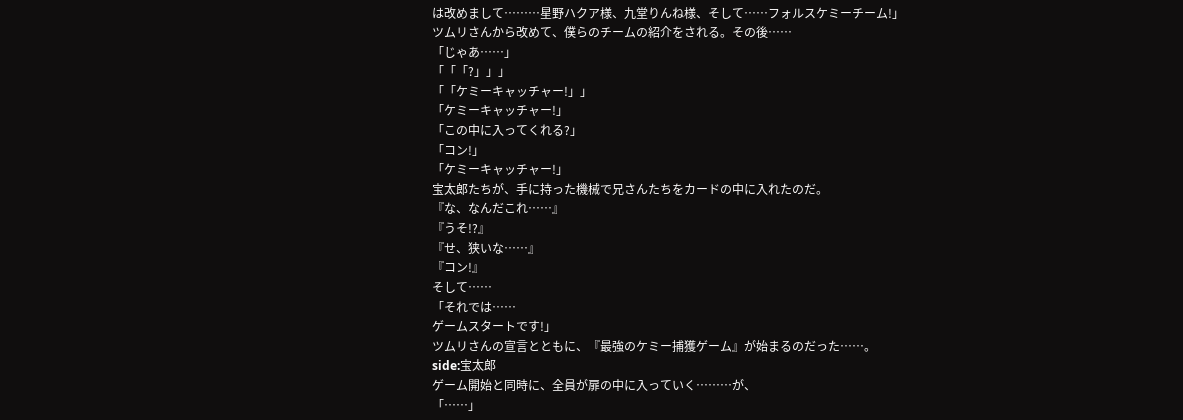は改めまして………星野ハクア様、九堂りんね様、そして……フォルスケミーチーム!」
ツムリさんから改めて、僕らのチームの紹介をされる。その後……
「じゃあ……」
「「「?」」」
「「ケミーキャッチャー!」」
「ケミーキャッチャー!」
「この中に入ってくれる?」
「コン!」
「ケミーキャッチャー!」
宝太郎たちが、手に持った機械で兄さんたちをカードの中に入れたのだ。
『な、なんだこれ……』
『うそ!?』
『せ、狭いな……』
『コン!』
そして……
「それでは……
ゲームスタートです!」
ツムリさんの宣言とともに、『最強のケミー捕獲ゲーム』が始まるのだった……。
side:宝太郎
ゲーム開始と同時に、全員が扉の中に入っていく………が、
「……」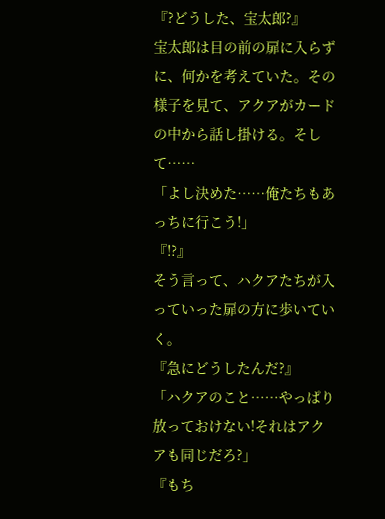『?どうした、宝太郎?』
宝太郎は目の前の扉に入らずに、何かを考えていた。その様子を見て、アクアがカードの中から話し掛ける。そして……
「よし決めた……俺たちもあっちに行こう!」
『!?』
そう言って、ハクアたちが入っていった扉の方に歩いていく。
『急にどうしたんだ?』
「ハクアのこと……やっぱり放っておけない!それはアクアも同じだろ?」
『もち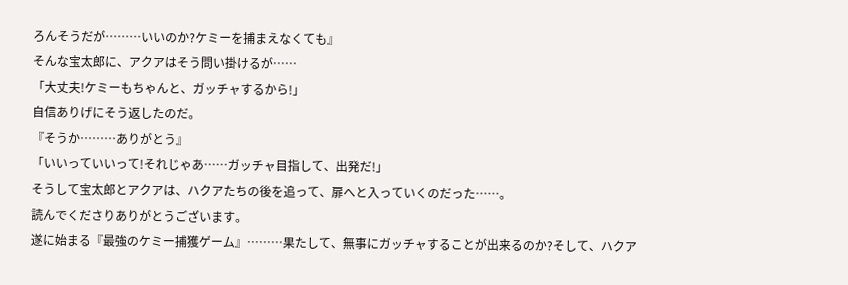ろんそうだが………いいのか?ケミーを捕まえなくても』
そんな宝太郎に、アクアはそう問い掛けるが……
「大丈夫!ケミーもちゃんと、ガッチャするから!」
自信ありげにそう返したのだ。
『そうか………ありがとう』
「いいっていいって!それじゃあ……ガッチャ目指して、出発だ!」
そうして宝太郎とアクアは、ハクアたちの後を追って、扉へと入っていくのだった……。
読んでくださりありがとうございます。
遂に始まる『最強のケミー捕獲ゲーム』………果たして、無事にガッチャすることが出来るのか?そして、ハクア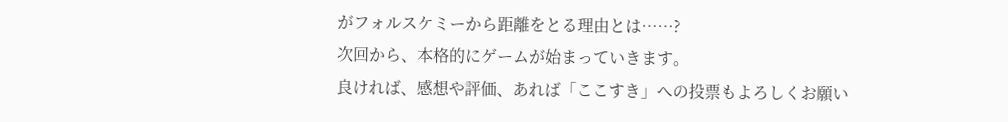がフォルスケミーから距離をとる理由とは……?
次回から、本格的にゲームが始まっていきます。
良ければ、感想や評価、あれば「ここすき」への投票もよろしくお願い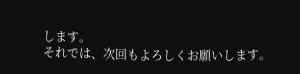します。
それでは、次回もよろしくお願いします。